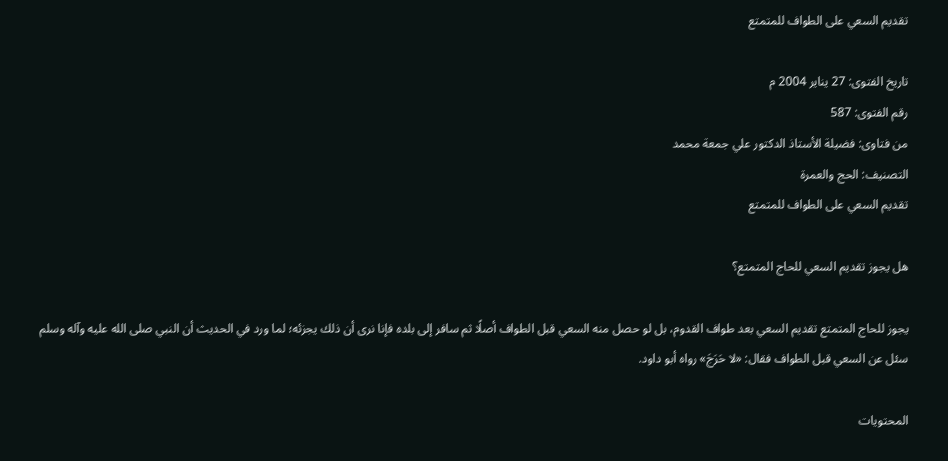تقديم السعي على الطواف للمتمتع

تاريخ الفتوى: 27 يناير 2004 م
رقم الفتوى: 587
من فتاوى: فضيلة الأستاذ الدكتور علي جمعة محمد
التصنيف: الحج والعمرة
تقديم السعي على الطواف للمتمتع

هل يجوز تقديم السعي للحاج المتمتع؟

يجوز للحاج المتمتع تقديم السعي بعد طواف القدوم، بل لو حصل منه السعي قبل الطواف أصلًا ثم سافر إلى بلده فإنا نرى أن ذلك يجزئه؛ لما ورد في الحديث أن النبي صلى الله عليه وآله وسلم سئل عن السعي قبل الطواف فقال: «لا حَرَجَ» رواه أبو داود.

المحتويات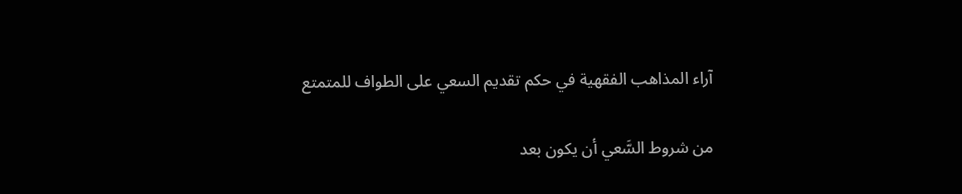آراء المذاهب الفقهية في حكم تقديم السعي على الطواف للمتمتع

من شروط السَّعي أن يكون بعد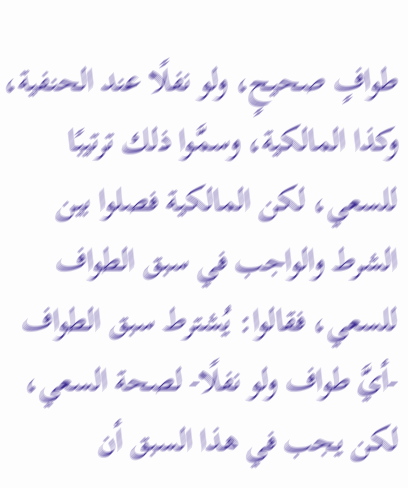طوافٍ صحيحٍ، ولو نفلًا عند الحنفية، وكذا المالكية، وسمَّوا ذلك ترتيبًا للسعي، لكن المالكية فصلوا بين الشرط والواجب في سبق الطواف للسعي، فقالوا: يُشترط سبق الطواف -أيَّ طواف ولو نفلًا- لصحة السعي، لكن يجب في هذا السبق أن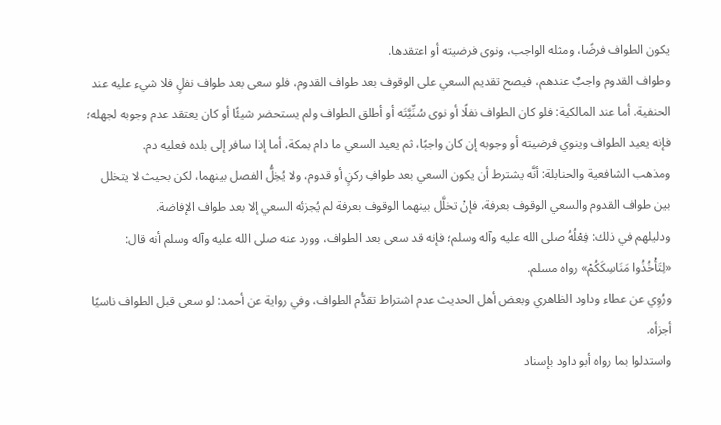يكون الطواف فرضًا، ومثله الواجب، ونوى فرضيته أو اعتقدها.
وطواف القدوم واجبٌ عندهم، فيصح تقديم السعي على الوقوف بعد طواف القدوم، فلو سعى بعد طواف نفلٍ فلا شيء عليه عند الحنفية. أما عند المالكية: فلو كان الطواف نفلًا أو نوى سُنِّيَّتَه أو أطلق الطواف ولم يستحضر شيئًا أو كان يعتقد عدم وجوبه لجهله؛ فإنه يعيد الطواف وينوي فرضيته أو وجوبه إن كان واجبًا، ثم يعيد السعي ما دام بمكة، أما إذا سافر إلى بلده فعليه دم.
ومذهب الشافعية والحنابلة: أنَّه يشترط أن يكون السعي بعد طوافِ ركنٍ أو قدوم، ولا يُخِلُّ الفصل بينهما، لكن بحيث لا يتخلل بين طواف القدوم والسعي الوقوف بعرفة، فإنْ تخلَّل بينهما الوقوف بعرفة لم يُجزئه السعي إلا بعد طواف الإفاضة.
ودليلهم في ذلك: فِعْلُهُ صلى الله عليه وآله وسلم؛ فإنه قد سعى بعد الطواف، وورد عنه صلى الله عليه وآله وسلم أنه قال: «لِتَأْخُذُوا مَنَاسِكَكُمْ» رواه مسلم.
ورُوِي عن عطاء وداود الظاهري وبعض أهل الحديث عدم اشتراط تقدُّم الطواف، وفي رواية عن أحمد: لو سعى قبل الطواف ناسيًا أجزأه.
واستدلوا بما رواه أبو داود بإسناد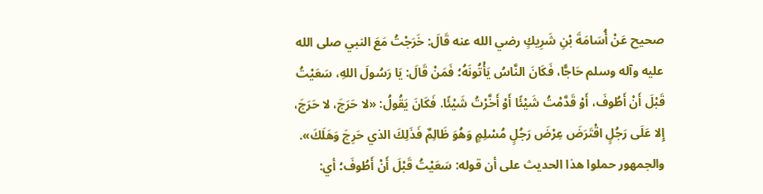صحيح عَنْ أُسَامَةَ بْنِ شَرِيكٍ رضي الله عنه قَالَ: خَرَجْتُ مَعَ النبي صلى الله عليه وآله وسلم حَاجًّا، فَكَانَ النَّاسُ يَأْتُونَهُ؛ فَمَنْ قَالَ: يَا رَسُولَ اللهِ، سَعَيْتُ قَبْلَ أَنْ أَطُوفَ، أَوْ قَدَّمْتُ شَيْئًا أَوْ أَخَّرْتُ شَيْئًا. فَكَانَ يَقُولُ: «لا حَرَجَ، لا حَرَجَ، إِلا عَلَى رَجُلٍ اقْتَرَضَ عِرْضَ رَجُلٍ مُسْلِمٍ وَهُوَ ظَالِمٌ فَذَلِكَ الذي حَرِجَ وَهَلَكَ». والجمهور حملوا هذا الحديث على أن قوله: سَعَيْتُ قَبْلَ أَنْ أَطُوفَ؛ أي: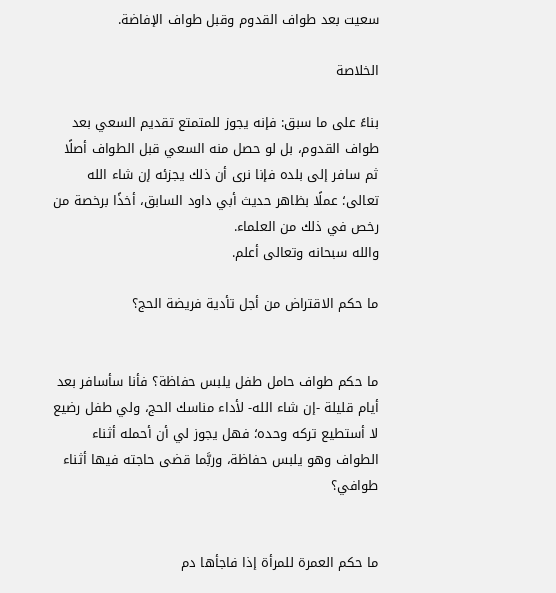سعيت بعد طواف القدوم وقبل طواف الإفاضة.

الخلاصة

بناءً على ما سبق: فإنه يجوز للمتمتع تقديم السعي بعد طواف القدوم، بل لو حصل منه السعي قبل الطواف أصلًا ثم سافر إلى بلده فإنا نرى أن ذلك يجزئه إن شاء الله تعالى؛ عملًا بظاهر حديث أبي داود السابق، أخذًا برخصة من رخص في ذلك من العلماء.
والله سبحانه وتعالى أعلم.

ما حكم الاقتراض من أجل تأدية فريضة الحج؟


ما حكم طواف حامل طفل يلبس حفاظة؟ فأنا سأسافر بعد أيام قليلة -إن شاء الله- لأداء مناسك الحج، ولي طفل رضيع لا أستطيع تركه وحده؛ فهل يجوز لي أن أحمله أثناء الطواف وهو يلبس حفاظة، وربَّما قضى حاجته فيها أثناء طوافي؟


ما حكم العمرة للمرأة إذا فاجأها دم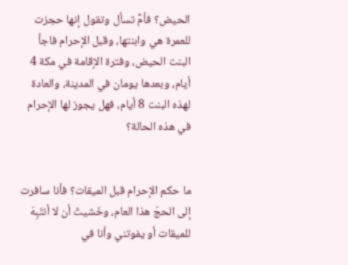الحيض؟ فأمٌّ تسأل وتقول إنها حجزت للعمرة هي وابنتها، وقبل الإحرام فاجأ البنت الحيض، وفترة الإقامة في مكة 4 أيام، وبعدها يومان في المدينة، والعادة لهذه البنت 8 أيام، فهل يجوز لها الإحرام في هذه الحالة؟


ما حكم الإحرام قبل الميقات؟ فأنا سافرت إلى الحجّ هذا العام، وخَشيتُ أن لا أنتَبِهَ للميقات أو يفوتني وأنا في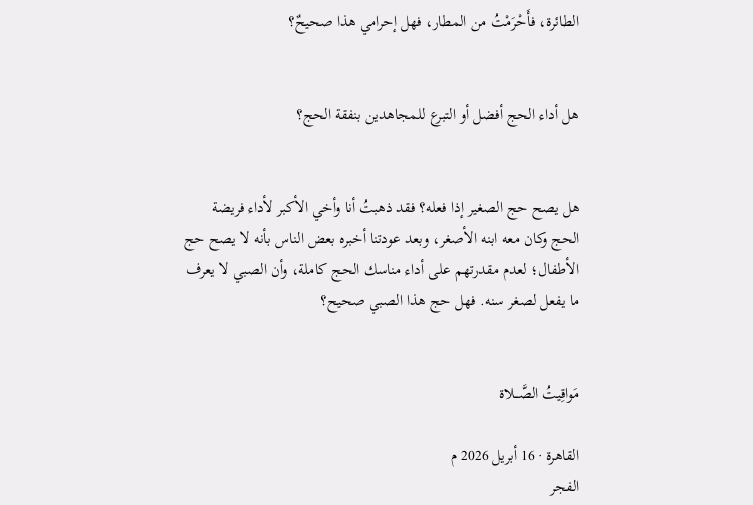الطائرة، فأَحْرَمْتُ من المطار، فهل إحرامي هذا صحيحٌ؟


هل أداء الحج أفضل أو التبرع للمجاهدين بنفقة الحج؟


هل يصح حج الصغير إذا فعله؟ فقد ذهبتُ أنا وأخي الأكبر لأداء فريضة الحج وكان معه ابنه الأصغر، وبعد عودتنا أخبره بعض الناس بأنه لا يصح حج الأطفال؛ لعدم مقدرتهم على أداء مناسك الحج كاملة، وأن الصبي لا يعرف ما يفعل لصغر سنه. فهل حج هذا الصبي صحيح؟


مَواقِيتُ الصَّـــلاة

القاهرة · 16 أبريل 2026 م
الفجر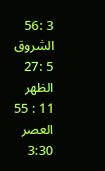3 :56
الشروق
5 :27
الظهر
11 : 55
العصر
3:30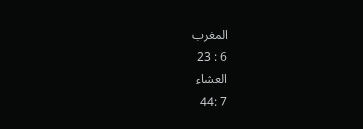المغرب
6 : 23
العشاء
7 :44